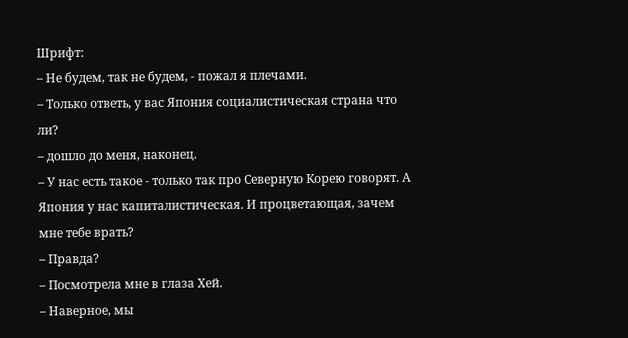Шрифт:
– Не будем, так не будем, - пожал я плечами.
– Только ответь, у вас Япония социалистическая страна что ли?
– дошло до меня, наконец.
– У нас есть такое - только так про Северную Корею говорят. А Япония у нас капиталистическая. И процветающая, зачем мне тебе врать?
– Правда?
– Посмотрела мне в глаза Хей.
– Наверное, мы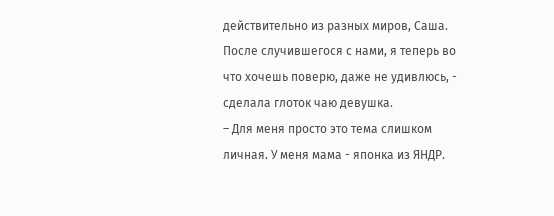действительно из разных миров, Саша. После случившегося с нами, я теперь во что хочешь поверю, даже не удивлюсь, - сделала глоток чаю девушка.
– Для меня просто это тема слишком личная. У меня мама - японка из ЯНДР.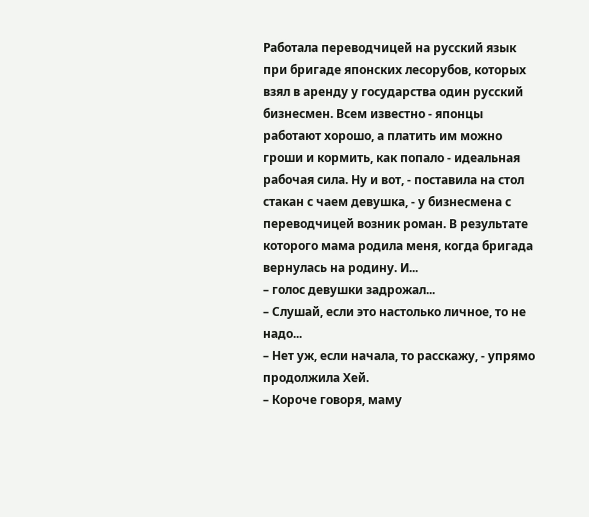Работала переводчицей на русский язык при бригаде японских лесорубов, которых взял в аренду у государства один русский бизнесмен. Всем известно - японцы работают хорошо, а платить им можно гроши и кормить, как попало - идеальная рабочая сила. Ну и вот, - поставила на стол стакан с чаем девушка, - у бизнесмена с переводчицей возник роман. В результате которого мама родила меня, когда бригада вернулась на родину. И...
– голос девушки задрожал...
– Слушай, если это настолько личное, то не надо...
– Нет уж, если начала, то расскажу, - упрямо продолжила Хей.
– Короче говоря, маму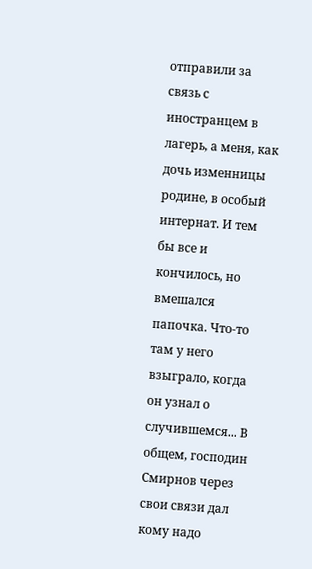отправили за связь с иностранцем в лагерь, а меня, как дочь изменницы родине, в особый интернат. И тем бы все и кончилось, но вмешался папочка. Что-то там у него взыграло, когда он узнал о случившемся... В общем, господин Смирнов через свои связи дал кому надо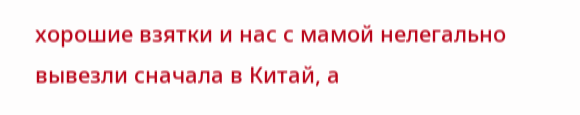хорошие взятки и нас с мамой нелегально вывезли сначала в Китай, а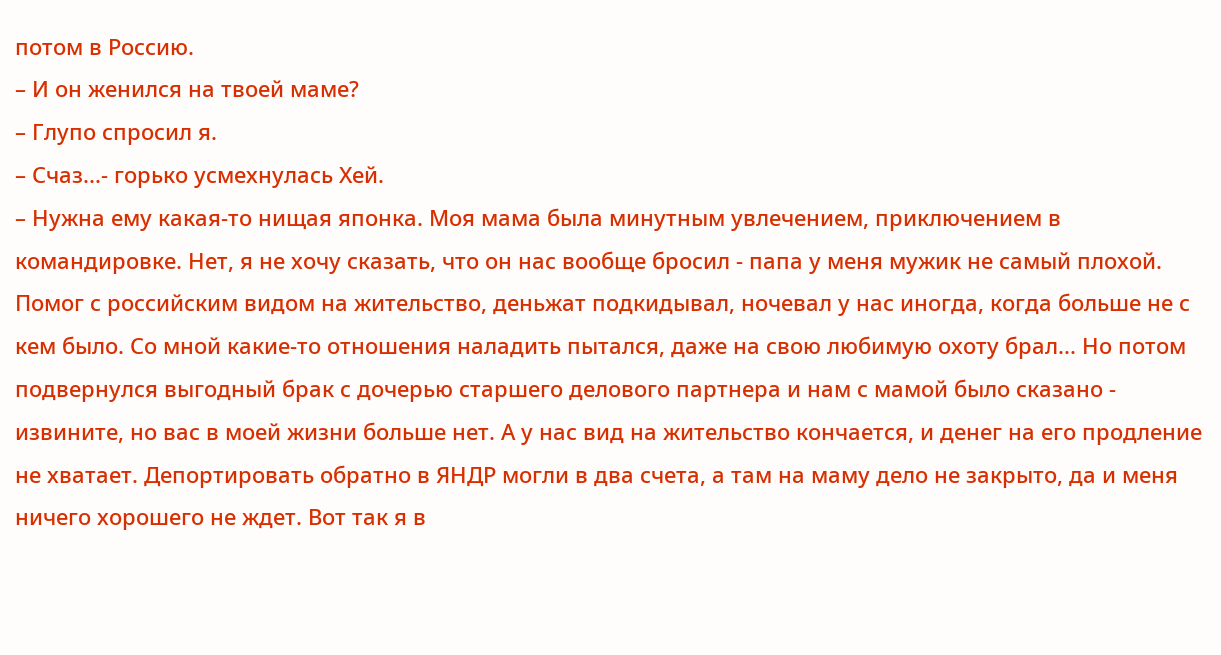потом в Россию.
– И он женился на твоей маме?
– Глупо спросил я.
– Счаз...- горько усмехнулась Хей.
– Нужна ему какая-то нищая японка. Моя мама была минутным увлечением, приключением в командировке. Нет, я не хочу сказать, что он нас вообще бросил - папа у меня мужик не самый плохой. Помог с российским видом на жительство, деньжат подкидывал, ночевал у нас иногда, когда больше не с кем было. Со мной какие-то отношения наладить пытался, даже на свою любимую охоту брал... Но потом подвернулся выгодный брак с дочерью старшего делового партнера и нам с мамой было сказано - извините, но вас в моей жизни больше нет. А у нас вид на жительство кончается, и денег на его продление не хватает. Депортировать обратно в ЯНДР могли в два счета, а там на маму дело не закрыто, да и меня ничего хорошего не ждет. Вот так я в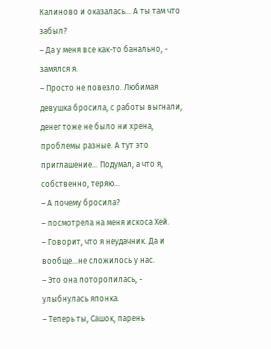Калиново и оказалась... А ты там что забыл?
– Да у меня все как-то банально, - замялся я.
– Просто не повезло. Любимая девушка бросила, с работы выгнали, денег тоже не было ни хрена, проблемы разные. А тут это приглашение... Подумал, а что я, собственно, теряю...
– А почему бросила?
– посмотрела на меня искоса Хей.
– Говорит, что я неудачник. Да и вообще...не сложилось у нас.
– Это она поторопилась, - улыбнулась японка.
– Теперь ты, Сашок, парень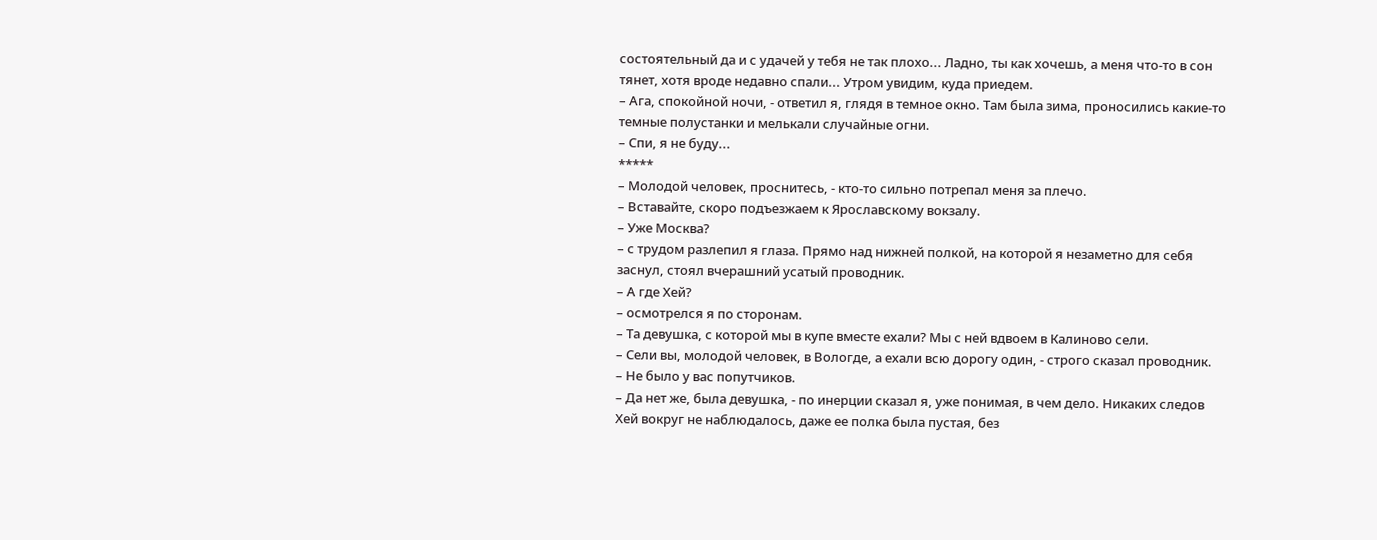состоятельный да и с удачей у тебя не так плохо... Ладно, ты как хочешь, а меня что-то в сон тянет, хотя вроде недавно спали... Утром увидим, куда приедем.
– Ага, спокойной ночи, - ответил я, глядя в темное окно. Там была зима, проносились какие-то темные полустанки и мелькали случайные огни.
– Спи, я не буду...
*****
– Молодой человек, проснитесь, - кто-то сильно потрепал меня за плечо.
– Вставайте, скоро подъезжаем к Ярославскому вокзалу.
– Уже Москва?
– с трудом разлепил я глаза. Прямо над нижней полкой, на которой я незаметно для себя заснул, стоял вчерашний усатый проводник.
– А где Хей?
– осмотрелся я по сторонам.
– Та девушка, с которой мы в купе вместе ехали? Мы с ней вдвоем в Калиново сели.
– Сели вы, молодой человек, в Вологде, а ехали всю дорогу один, - строго сказал проводник.
– Не было у вас попутчиков.
– Да нет же, была девушка, - по инерции сказал я, уже понимая, в чем дело. Никаких следов Хей вокруг не наблюдалось, даже ее полка была пустая, без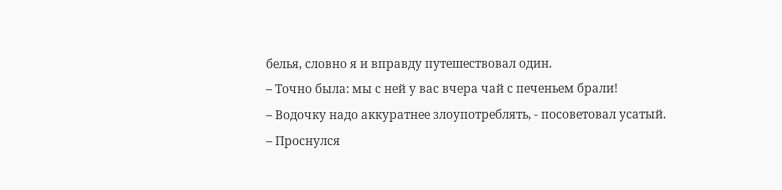белья, словно я и вправду путешествовал один.
– Точно была: мы с ней у вас вчера чай с печеньем брали!
– Водочку надо аккуратнее злоупотреблять, - посоветовал усатый.
– Проснулся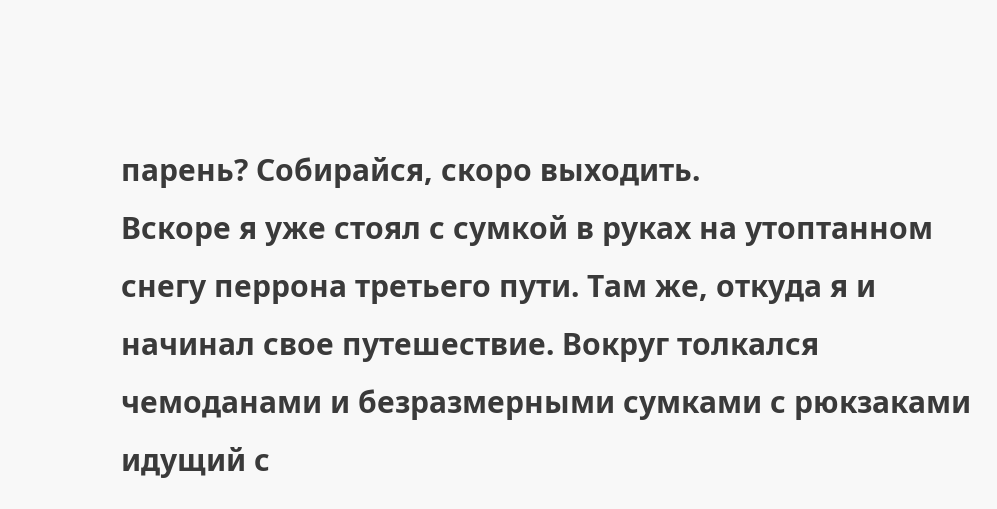парень? Собирайся, скоро выходить.
Вскоре я уже стоял с сумкой в руках на утоптанном снегу перрона третьего пути. Там же, откуда я и начинал свое путешествие. Вокруг толкался чемоданами и безразмерными сумками с рюкзаками идущий с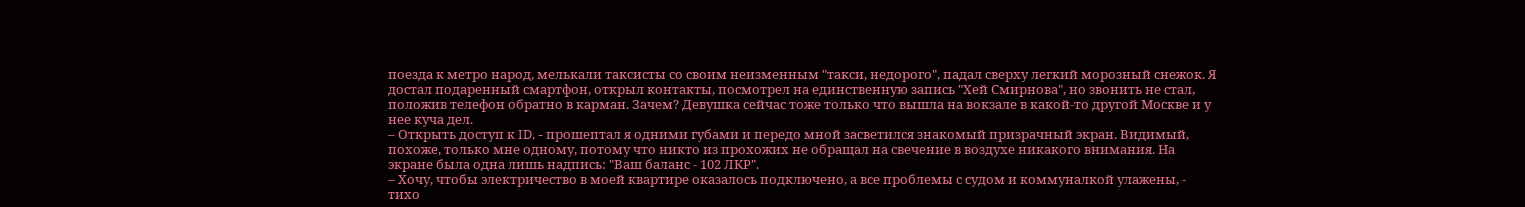поезда к метро народ, мелькали таксисты со своим неизменным "такси, недорого", падал сверху легкий морозный снежок. Я достал подаренный смартфон, открыл контакты, посмотрел на единственную запись "Хей Смирнова", но звонить не стал, положив телефон обратно в карман. Зачем? Девушка сейчас тоже только что вышла на вокзале в какой-то другой Москве и у нее куча дел.
– Открыть доступ к ID, - прошептал я одними губами и передо мной засветился знакомый призрачный экран. Видимый, похоже, только мне одному, потому что никто из прохожих не обращал на свечение в воздухе никакого внимания. На экране была одна лишь надпись: "Ваш баланс - 102 ЛКР".
– Хочу, чтобы электричество в моей квартире оказалось подключено, а все проблемы с судом и коммуналкой улажены, - тихо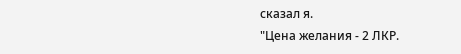сказал я.
"Цена желания - 2 ЛКР.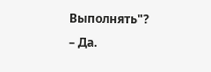Выполнять"?
– Да.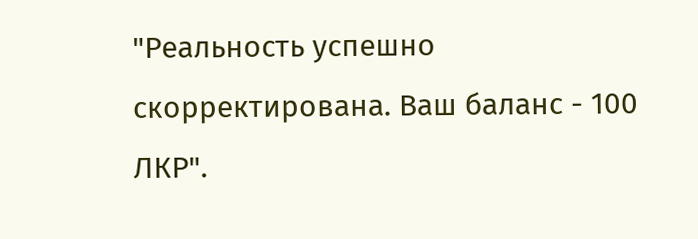"Реальность успешно скорректирована. Ваш баланс - 100 ЛКР".